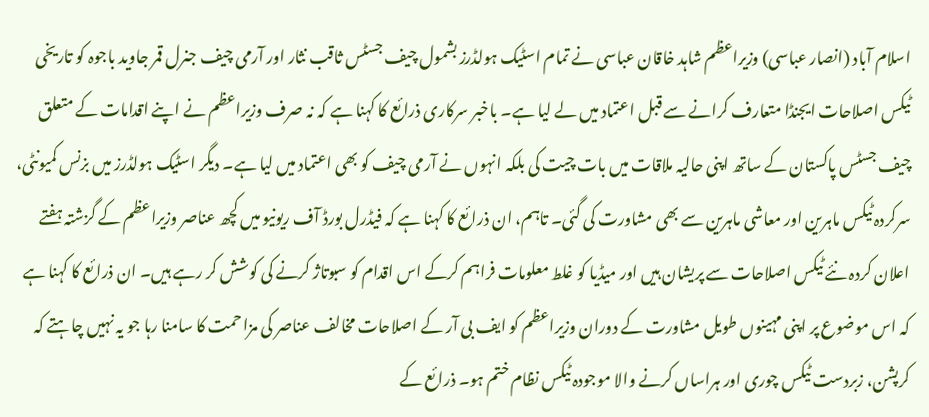اسلام آباد (انصار عباسی) وزیراعظم شاہد خاقان عباسی نے تمام اسٹیک ہولڈرز بشمول چیف جسٹس ثاقب نثار اور آرمی چیف جنرل قمر جاوید باجوہ کو تاریخی ٹیکس اصلاحات ایجنڈا متعارف کرانے سے قبل اعتماد میں لے لیا ہے۔ باخبر سرکاری ذرائع کا کہنا ہے کہ نہ صرف وزیراعظم نے اپنے اقدامات کے متعلق چیف جسٹس پاکستان کے ساتھ اپنی حالیہ ملاقات میں بات چیت کی بلکہ انہوں نے آرمی چیف کو بھی اعتماد میں لیا ہے۔ دیگر اسٹیک ہولڈرز میں بزنس کمیونٹی، سرکردہ ٹیکس ماہرین اور معاشی ماہرین سے بھی مشاورت کی گئی۔ تاہم، ان ذرائع کا کہنا ہے کہ فیڈرل بورڈ آف ریونیو میں کچھ عناصر وزیراعظم کے گزشتہ ہفتے اعلان کردہ نئے ٹیکس اصلاحات سے پریشان ہیں اور میڈیا کو غلط معلومات فراہم کرکے اس اقدام کو سبوتاژ کرنے کی کوشش کر رہے ہیں۔ ان ذرائع کا کہنا ہے کہ اس موضوع پر اپنی مہینوں طویل مشاورت کے دوران وزیراعظم کو ایف بی آر کے اصلاحات مخالف عناصر کی مزاحمت کا سامنا رہا جو یہ نہیں چاہتے کہ کرپشن، زبردست ٹیکس چوری اور ہراساں کرنے والا موجودہ ٹیکس نظام ختم ہو۔ ذرائع کے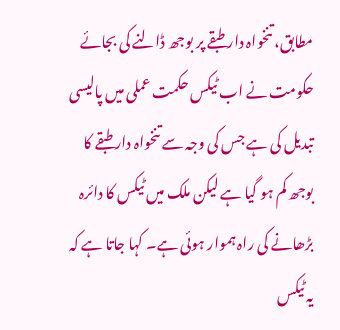مطابق، تنخواہ دار طبقے پر بوجھ ڈالنے کی بجائے حکومت نے اب ٹیکس حکمت عملی میں پالیسی تبدیل کی ہے جس کی وجہ سے تنخواہ دار طبقے کا بوجھ کم ہو گیا ہے لیکن ملک میں ٹیکس کا دائرہ بڑھانے کی راہ ہموار ہوئی ہے۔ کہا جاتا ہے کہ یہ ٹیکس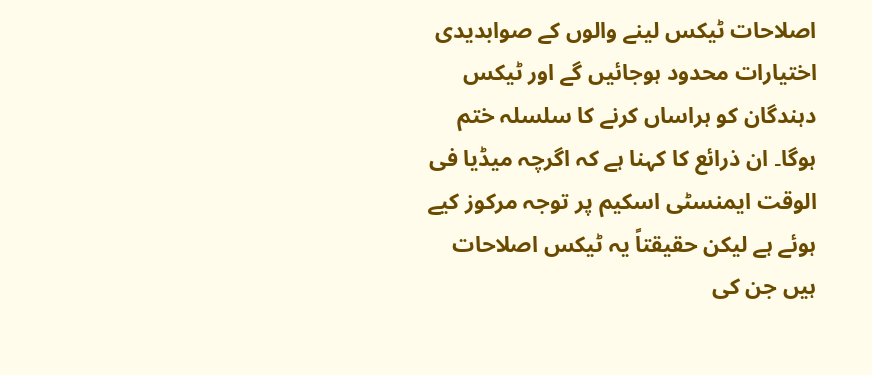اصلاحات ٹیکس لینے والوں کے صوابدیدی اختیارات محدود ہوجائیں گے اور ٹیکس دہندگان کو ہراساں کرنے کا سلسلہ ختم ہوگا۔ ان ذرائع کا کہنا ہے کہ اگرچہ میڈیا فی الوقت ایمنسٹی اسکیم پر توجہ مرکوز کیے ہوئے ہے لیکن حقیقتاً یہ ٹیکس اصلاحات ہیں جن کی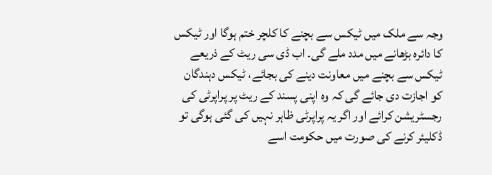وجہ سے ملک میں ٹیکس سے بچنے کا کلچر ختم ہوگا اور ٹیکس کا دائرہ بڑھانے میں مدد ملے گی۔ اب ڈی سی ریٹ کے ذریعے ٹیکس سے بچنے میں معاونت دینے کی بجائے، ٹیکس دہندگان کو اجازت دی جائے گی کہ وہ اپنی پسند کے ریٹ پر پراپرٹی کی رجسٹریشن کرائے اور اگر یہ پراپرٹی ظاہر نہیں کی گئی ہوگی تو ڈکلیئر کرنے کی صورت میں حکومت اسے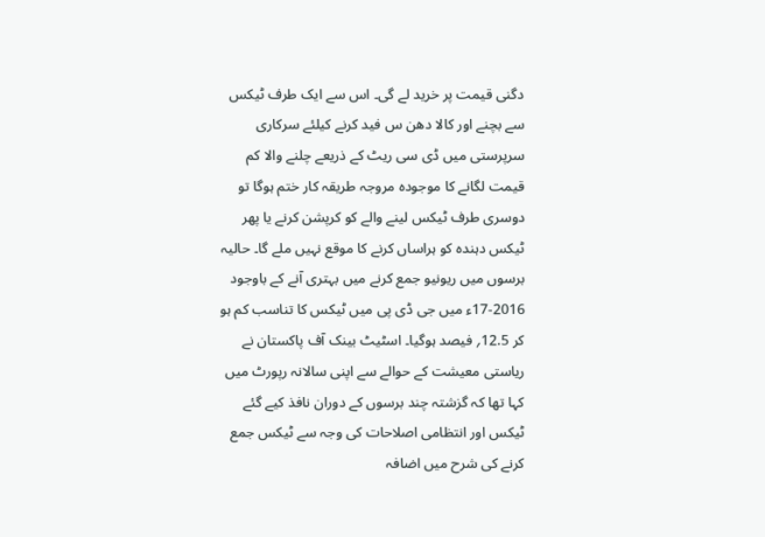دگنی قیمت پر خرید لے گی۔ اس سے ایک طرف ٹیکس سے بچنے اور کالا دھن س فید کرنے کیلئے سرکاری سرپرستی میں ڈی سی ریٹ کے ذریعے چلنے والا کم قیمت لگانے کا موجودہ مروجہ طریقہ کار ختم ہوگا تو دوسری طرف ٹیکس لینے والے کو کرپشن کرنے یا پھر ٹیکس دہندہ کو ہراساں کرنے کا موقع نہیں ملے گا۔ حالیہ برسوں میں ریونیو جمع کرنے میں بہتری آنے کے باوجود 2016-17ء میں جی ڈی پی میں ٹیکس کا تناسب کم ہو کر 12.5؍ فیصد ہوگیا۔ اسٹیٹ بینک آف پاکستان نے ریاستی معیشت کے حوالے سے اپنی سالانہ رپورٹ میں کہا تھا کہ گزشتہ چند برسوں کے دوران نافذ کیے گئے ٹیکس اور انتظامی اصلاحات کی وجہ سے ٹیکس جمع کرنے کی شرح میں اضافہ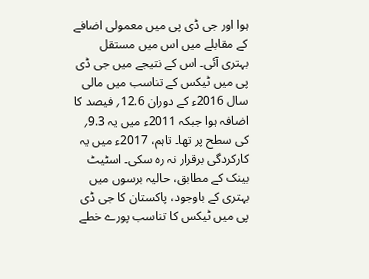ہوا اور جی ڈی پی میں معمولی اضافے کے مقابلے میں اس میں مستقل بہتری آئی۔ اس کے نتیجے میں جی ڈی پی میں ٹیکس کے تناسب میں مالی سال 2016ء کے دوران 12.6؍ فیصد کا اضافہ ہوا جبکہ 2011ء میں یہ 9.3؍ کی سطح پر تھا۔ تاہم، 2017ء میں یہ کارکردگی برقرار نہ رہ سکی۔ اسٹیٹ بینک کے مطابق، حالیہ برسوں میں بہتری کے باوجود، پاکستان کا جی ڈی پی میں ٹیکس کا تناسب پورے خطے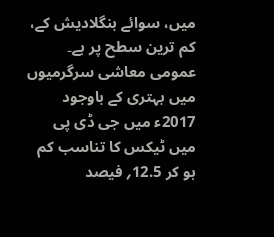میں، سوائے بنگلادیش کے، کم ترین سطح پر ہے۔ عمومی معاشی سرگرمیوں میں بہتری کے باوجود 2017ء میں جی ڈی پی میں ٹیکس کا تناسب کم ہو کر 12.5؍ فیصد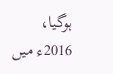ہوگیا، 2016ء میں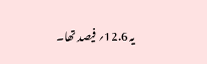یہ 12.6؍ فیصد تھا۔